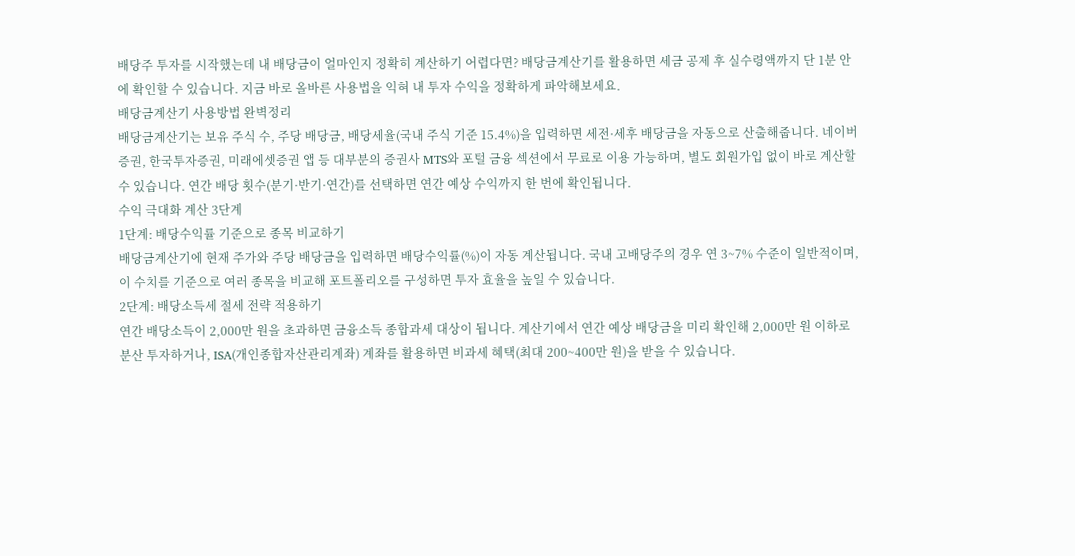배당주 투자를 시작했는데 내 배당금이 얼마인지 정확히 계산하기 어렵다면? 배당금계산기를 활용하면 세금 공제 후 실수령액까지 단 1분 안에 확인할 수 있습니다. 지금 바로 올바른 사용법을 익혀 내 투자 수익을 정확하게 파악해보세요.
배당금계산기 사용방법 완벽정리
배당금계산기는 보유 주식 수, 주당 배당금, 배당세율(국내 주식 기준 15.4%)을 입력하면 세전·세후 배당금을 자동으로 산출해줍니다. 네이버 증권, 한국투자증권, 미래에셋증권 앱 등 대부분의 증권사 MTS와 포털 금융 섹션에서 무료로 이용 가능하며, 별도 회원가입 없이 바로 계산할 수 있습니다. 연간 배당 횟수(분기·반기·연간)를 선택하면 연간 예상 수익까지 한 번에 확인됩니다.
수익 극대화 계산 3단계
1단계: 배당수익률 기준으로 종목 비교하기
배당금계산기에 현재 주가와 주당 배당금을 입력하면 배당수익률(%)이 자동 계산됩니다. 국내 고배당주의 경우 연 3~7% 수준이 일반적이며, 이 수치를 기준으로 여러 종목을 비교해 포트폴리오를 구성하면 투자 효율을 높일 수 있습니다.
2단계: 배당소득세 절세 전략 적용하기
연간 배당소득이 2,000만 원을 초과하면 금융소득 종합과세 대상이 됩니다. 계산기에서 연간 예상 배당금을 미리 확인해 2,000만 원 이하로 분산 투자하거나, ISA(개인종합자산관리계좌) 계좌를 활용하면 비과세 혜택(최대 200~400만 원)을 받을 수 있습니다.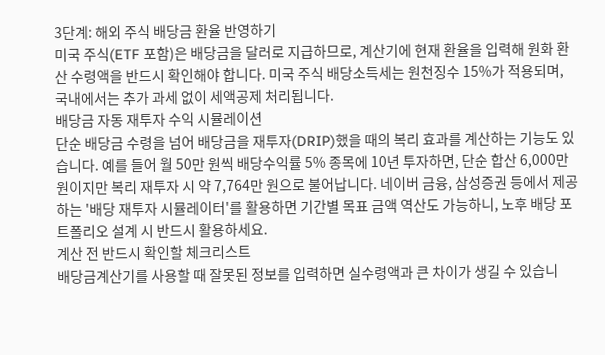3단계: 해외 주식 배당금 환율 반영하기
미국 주식(ETF 포함)은 배당금을 달러로 지급하므로, 계산기에 현재 환율을 입력해 원화 환산 수령액을 반드시 확인해야 합니다. 미국 주식 배당소득세는 원천징수 15%가 적용되며, 국내에서는 추가 과세 없이 세액공제 처리됩니다.
배당금 자동 재투자 수익 시뮬레이션
단순 배당금 수령을 넘어 배당금을 재투자(DRIP)했을 때의 복리 효과를 계산하는 기능도 있습니다. 예를 들어 월 50만 원씩 배당수익률 5% 종목에 10년 투자하면, 단순 합산 6,000만 원이지만 복리 재투자 시 약 7,764만 원으로 불어납니다. 네이버 금융, 삼성증권 등에서 제공하는 '배당 재투자 시뮬레이터'를 활용하면 기간별 목표 금액 역산도 가능하니, 노후 배당 포트폴리오 설계 시 반드시 활용하세요.
계산 전 반드시 확인할 체크리스트
배당금계산기를 사용할 때 잘못된 정보를 입력하면 실수령액과 큰 차이가 생길 수 있습니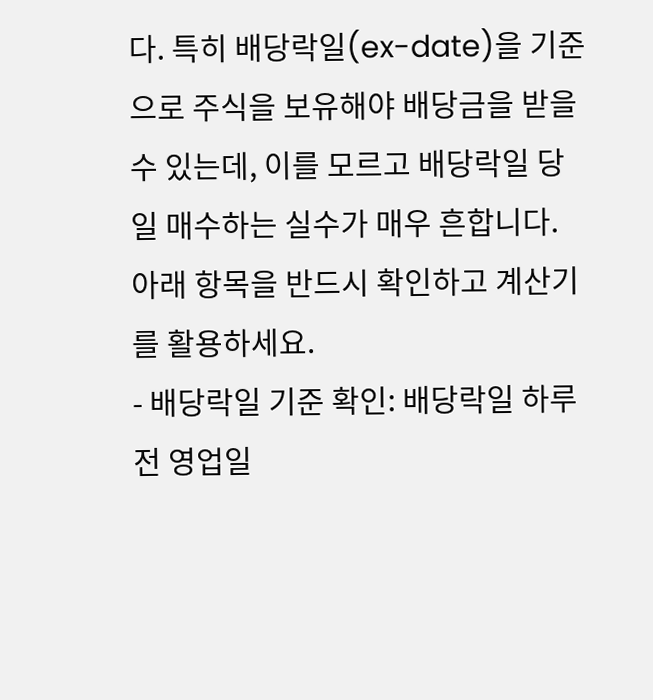다. 특히 배당락일(ex-date)을 기준으로 주식을 보유해야 배당금을 받을 수 있는데, 이를 모르고 배당락일 당일 매수하는 실수가 매우 흔합니다. 아래 항목을 반드시 확인하고 계산기를 활용하세요.
- 배당락일 기준 확인: 배당락일 하루 전 영업일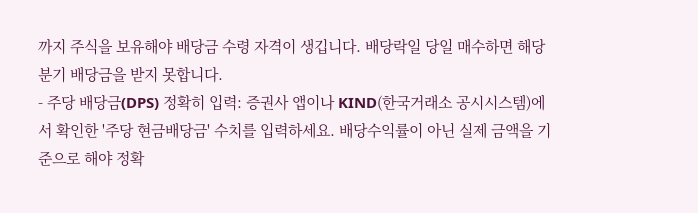까지 주식을 보유해야 배당금 수령 자격이 생깁니다. 배당락일 당일 매수하면 해당 분기 배당금을 받지 못합니다.
- 주당 배당금(DPS) 정확히 입력: 증권사 앱이나 KIND(한국거래소 공시시스템)에서 확인한 '주당 현금배당금' 수치를 입력하세요. 배당수익률이 아닌 실제 금액을 기준으로 해야 정확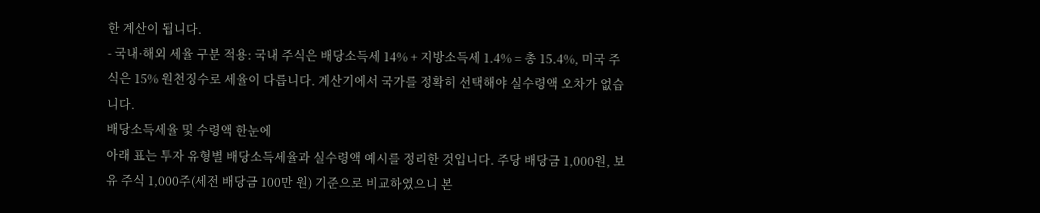한 계산이 됩니다.
- 국내·해외 세율 구분 적용: 국내 주식은 배당소득세 14% + 지방소득세 1.4% = 총 15.4%, 미국 주식은 15% 원천징수로 세율이 다릅니다. 계산기에서 국가를 정확히 선택해야 실수령액 오차가 없습니다.
배당소득세율 및 수령액 한눈에
아래 표는 투자 유형별 배당소득세율과 실수령액 예시를 정리한 것입니다. 주당 배당금 1,000원, 보유 주식 1,000주(세전 배당금 100만 원) 기준으로 비교하였으니 본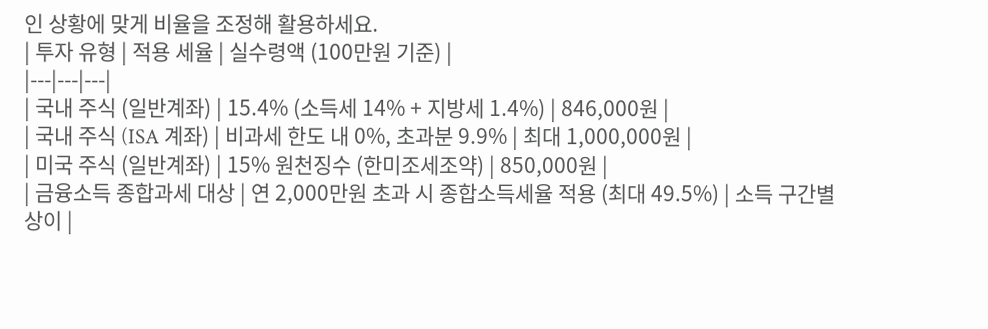인 상황에 맞게 비율을 조정해 활용하세요.
| 투자 유형 | 적용 세율 | 실수령액 (100만원 기준) |
|---|---|---|
| 국내 주식 (일반계좌) | 15.4% (소득세 14% + 지방세 1.4%) | 846,000원 |
| 국내 주식 (ISA 계좌) | 비과세 한도 내 0%, 초과분 9.9% | 최대 1,000,000원 |
| 미국 주식 (일반계좌) | 15% 원천징수 (한미조세조약) | 850,000원 |
| 금융소득 종합과세 대상 | 연 2,000만원 초과 시 종합소득세율 적용 (최대 49.5%) | 소득 구간별 상이 |